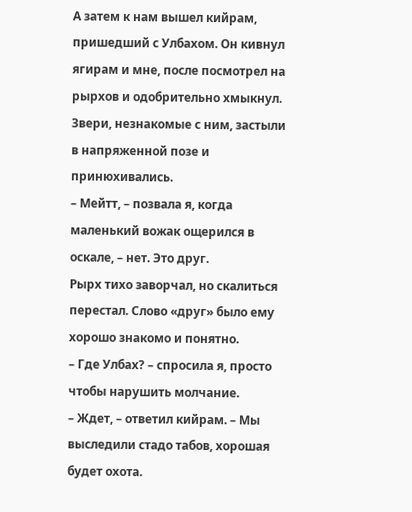А затем к нам вышел кийрам, пришедший с Улбахом. Он кивнул ягирам и мне, после посмотрел на рырхов и одобрительно хмыкнул. Звери, незнакомые с ним, застыли в напряженной позе и принюхивались.
– Мейтт, – позвала я, когда маленький вожак ощерился в оскале, – нет. Это друг.
Рырх тихо заворчал, но скалиться перестал. Слово «друг» было ему хорошо знакомо и понятно.
– Где Улбах? – спросила я, просто чтобы нарушить молчание.
– Ждет, – ответил кийрам. – Мы выследили стадо табов, хорошая будет охота.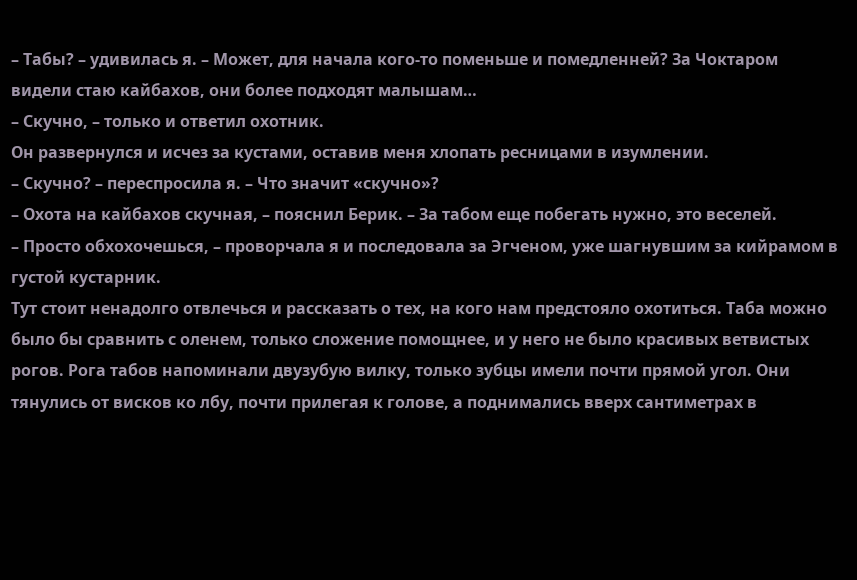– Табы? – удивилась я. – Может, для начала кого-то поменьше и помедленней? За Чоктаром видели стаю кайбахов, они более подходят малышам…
– Скучно, – только и ответил охотник.
Он развернулся и исчез за кустами, оставив меня хлопать ресницами в изумлении.
– Скучно? – переспросила я. – Что значит «скучно»?
– Охота на кайбахов скучная, – пояснил Берик. – За табом еще побегать нужно, это веселей.
– Просто обхохочешься, – проворчала я и последовала за Эгченом, уже шагнувшим за кийрамом в густой кустарник.
Тут стоит ненадолго отвлечься и рассказать о тех, на кого нам предстояло охотиться. Таба можно было бы сравнить с оленем, только сложение помощнее, и у него не было красивых ветвистых рогов. Рога табов напоминали двузубую вилку, только зубцы имели почти прямой угол. Они тянулись от висков ко лбу, почти прилегая к голове, а поднимались вверх сантиметрах в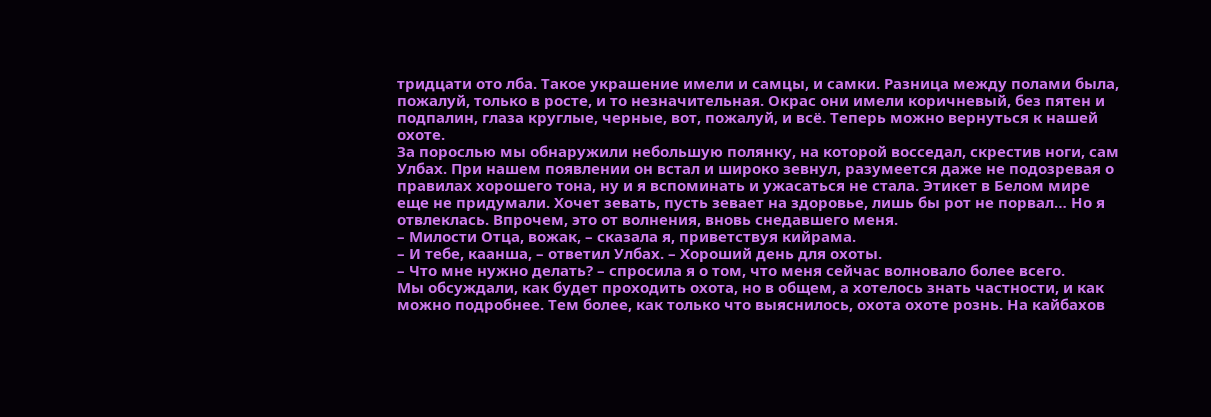тридцати ото лба. Такое украшение имели и самцы, и самки. Разница между полами была, пожалуй, только в росте, и то незначительная. Окрас они имели коричневый, без пятен и подпалин, глаза круглые, черные, вот, пожалуй, и всё. Теперь можно вернуться к нашей охоте.
За порослью мы обнаружили небольшую полянку, на которой восседал, скрестив ноги, сам Улбах. При нашем появлении он встал и широко зевнул, разумеется даже не подозревая о правилах хорошего тона, ну и я вспоминать и ужасаться не стала. Этикет в Белом мире еще не придумали. Хочет зевать, пусть зевает на здоровье, лишь бы рот не порвал… Но я отвлеклась. Впрочем, это от волнения, вновь снедавшего меня.
– Милости Отца, вожак, – сказала я, приветствуя кийрама.
– И тебе, каанша, – ответил Улбах. – Хороший день для охоты.
– Что мне нужно делать? – спросила я о том, что меня сейчас волновало более всего.
Мы обсуждали, как будет проходить охота, но в общем, а хотелось знать частности, и как можно подробнее. Тем более, как только что выяснилось, охота охоте рознь. На кайбахов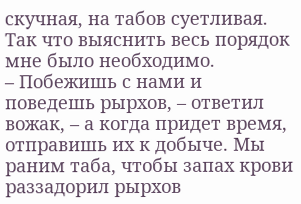скучная, на табов суетливая. Так что выяснить весь порядок мне было необходимо.
– Побежишь с нами и поведешь рырхов, – ответил вожак, – а когда придет время, отправишь их к добыче. Мы раним таба, чтобы запах крови раззадорил рырхов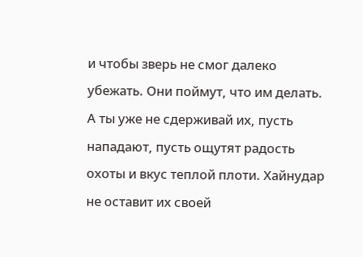и чтобы зверь не смог далеко убежать. Они поймут, что им делать. А ты уже не сдерживай их, пусть нападают, пусть ощутят радость охоты и вкус теплой плоти. Хайнудар не оставит их своей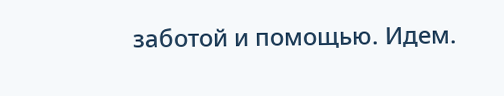заботой и помощью. Идем.